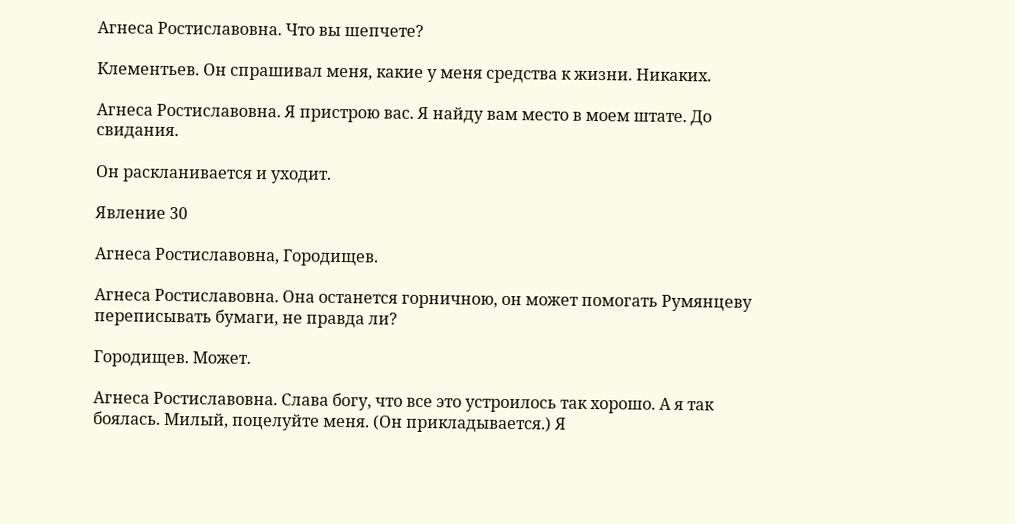Агнеса Ростиславовна. Что вы шепчете?

Клементьев. Он спрашивал меня, какие у меня средства к жизни. Никаких.

Агнеса Ростиславовна. Я пристрою вас. Я найду вам место в моем штате. До свидания.

Он раскланивается и уходит.

Явление 30

Агнеса Ростиславовна, Городищев.

Агнеса Ростиславовна. Она останется горничною, он может помогать Румянцеву переписывать бумаги, не правда ли?

Городищев. Может.

Агнеса Ростиславовна. Слава богу, что все это устроилось так хорошо. А я так боялась. Милый, поцелуйте меня. (Он прикладывается.) Я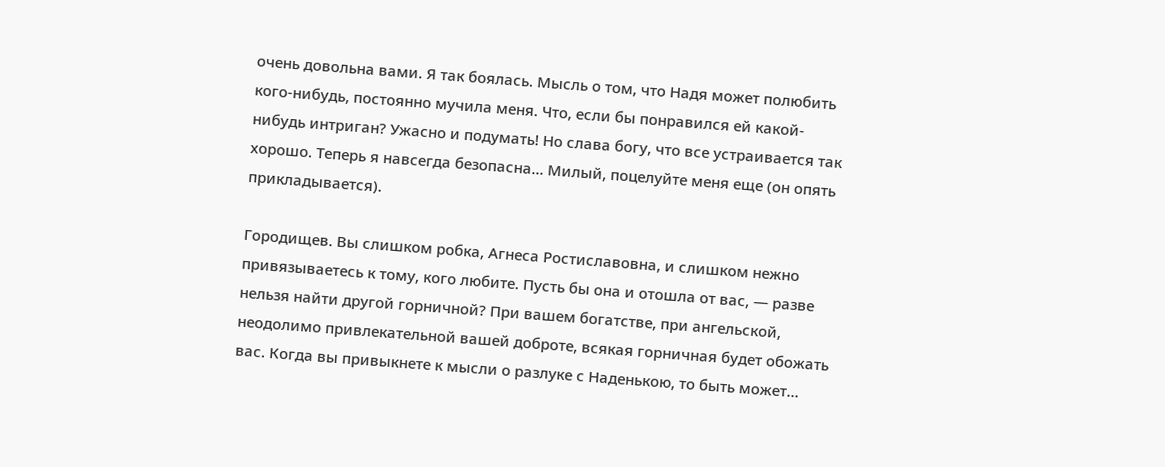очень довольна вами. Я так боялась. Мысль о том, что Надя может полюбить кого-нибудь, постоянно мучила меня. Что, если бы понравился ей какой-нибудь интриган? Ужасно и подумать! Но слава богу, что все устраивается так хорошо. Теперь я навсегда безопасна… Милый, поцелуйте меня еще (он опять прикладывается).

Городищев. Вы слишком робка, Агнеса Ростиславовна, и слишком нежно привязываетесь к тому, кого любите. Пусть бы она и отошла от вас, — разве нельзя найти другой горничной? При вашем богатстве, при ангельской, неодолимо привлекательной вашей доброте, всякая горничная будет обожать вас. Когда вы привыкнете к мысли о разлуке с Наденькою, то быть может…